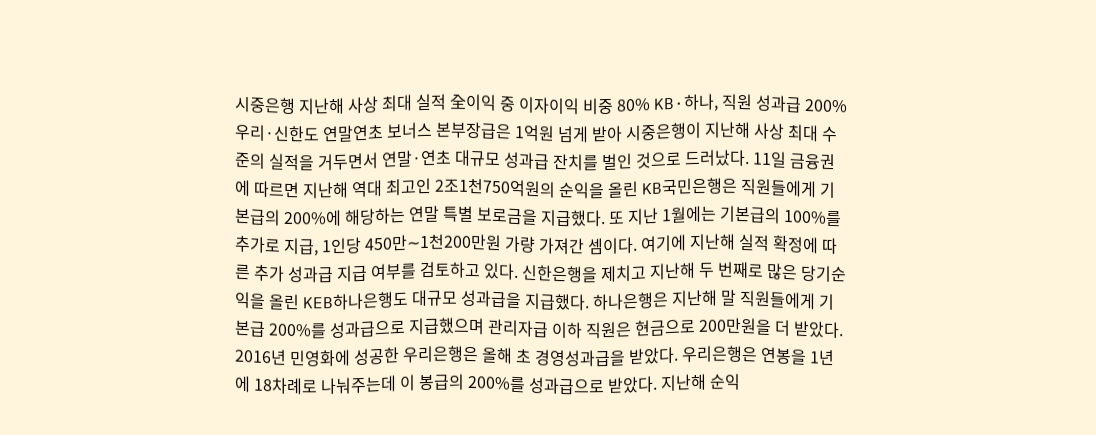시중은행 지난해 사상 최대 실적 全이익 중 이자이익 비중 80% KB·하나, 직원 성과급 200% 우리·신한도 연말연초 보너스 본부장급은 1억원 넘게 받아 시중은행이 지난해 사상 최대 수준의 실적을 거두면서 연말·연초 대규모 성과급 잔치를 벌인 것으로 드러났다. 11일 금융권에 따르면 지난해 역대 최고인 2조1천750억원의 순익을 올린 KB국민은행은 직원들에게 기본급의 200%에 해당하는 연말 특별 보로금을 지급했다. 또 지난 1월에는 기본급의 100%를 추가로 지급, 1인당 450만∼1천200만원 가량 가져간 셈이다. 여기에 지난해 실적 확정에 따른 추가 성과급 지급 여부를 검토하고 있다. 신한은행을 제치고 지난해 두 번째로 많은 당기순익을 올린 KEB하나은행도 대규모 성과급을 지급했다. 하나은행은 지난해 말 직원들에게 기본급 200%를 성과급으로 지급했으며 관리자급 이하 직원은 현금으로 200만원을 더 받았다. 2016년 민영화에 성공한 우리은행은 올해 초 경영성과급을 받았다. 우리은행은 연봉을 1년에 18차례로 나눠주는데 이 봉급의 200%를 성과급으로 받았다. 지난해 순익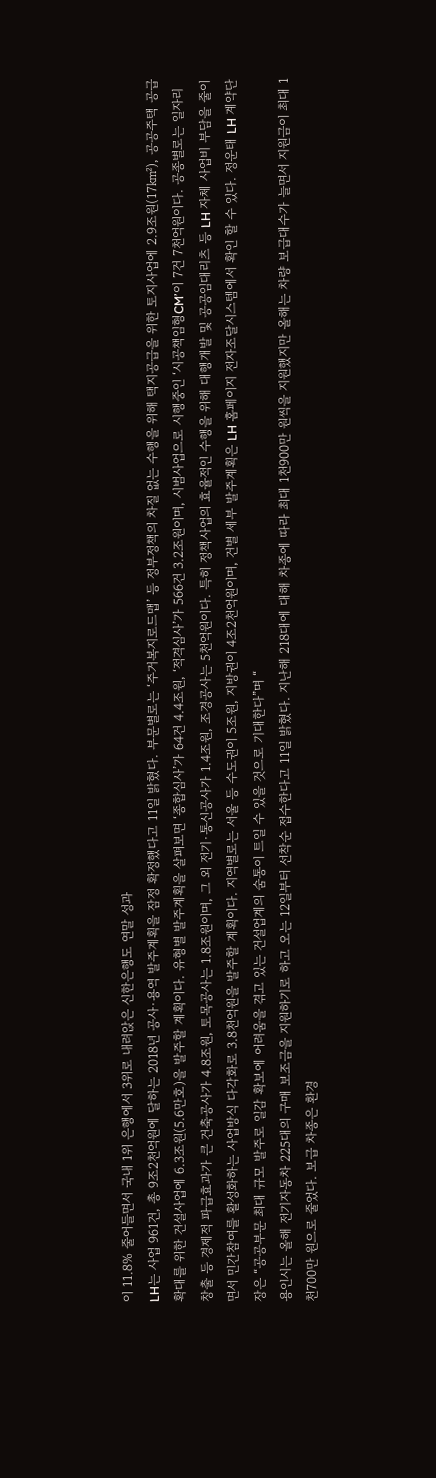이 11.8% 줄어들면서 국내 1위 은행에서 3위로 내려앉은 신한은행도 연말 성과
LH는 사업 961건, 총 9조2천억원에 달하는 2018년 공사·용역 발주계획을 잠정 확정했다고 11일 밝혔다. 부문별로는 ‘주거복지로드맵’ 등 정부정책의 차질 없는 수행을 위해 택지공급을 위한 토지사업에 2.9조원(17㎢), 공공주택 공급확대를 위한 건설사업에 6.3조원(5.6만호)을 발주할 계획이다. 유형별 발주계획을 살펴보면 ‘종합심사’가 64건 4.4조원, ‘적격심사’가 566건 3.2조원이며, 시범사업으로 시행중인 ‘시공책임형CM’이 7건 7천억원이다. 공종별로는 일자리 창출 등 경제적 파급효과가 큰 건축공사가 4.8조원, 토목공사는 1.8조원이며, 그 외 전기·통신공사가 1.4조원, 조경공사는 5천억원이다. 특히 정책사업의 효율적인 수행을 위해 대행개발 및 공공임대리츠 등 LH 자체 사업비 부담을 줄이면서 민간참여를 활성화하는 사업방식 다각화로 3.8천억원을 발주할 계획이다. 지역별로는 서울 등 수도권이 5조원, 지방권이 4조2천억원이며, 건별 세부 발주계획은 LH 홈페이지 전자조달시스템에서 확인 할 수 있다. 정운태 LH 계약단장은 “공공부문 최대 규모 발주로 일감 확보에 어려움을 겪고 있는 건설업계의 숨통이 트일 수 있을 것으로 기대한다”며 “
용인시는 올해 전기자동차 225대의 구매 보조금을 지원하기로 하고 오는 12일부터 선착순 접수한다고 11일 밝혔다. 지난해 218대에 대해 차종에 따라 최대 1천900만 원씩을 지원했지만 올해는 차량 보급대수가 늘면서 지원금이 최대 1천700만 원으로 줄었다. 보급 차종은 환경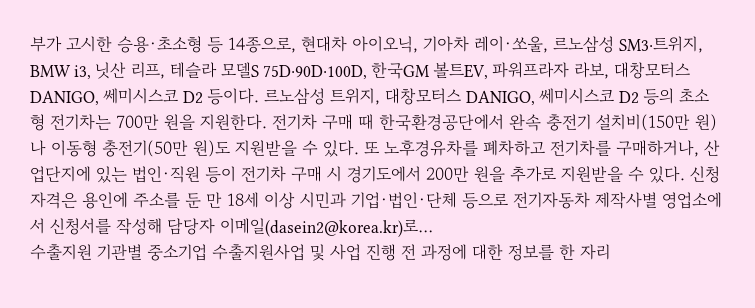부가 고시한 승용·초소형 등 14종으로, 현대차 아이오닉, 기아차 레이·쏘울, 르노삼성 SM3·트위지, BMW i3, 닛산 리프, 테슬라 모델S 75D·90D·100D, 한국GM 볼트EV, 파워프라자 라보, 대창모터스 DANIGO, 쎄미시스코 D2 등이다. 르노삼성 트위지, 대창모터스 DANIGO, 쎄미시스코 D2 등의 초소형 전기차는 700만 원을 지원한다. 전기차 구매 때 한국환경공단에서 완속 충전기 설치비(150만 원)나 이동형 충전기(50만 원)도 지원받을 수 있다. 또 노후경유차를 폐차하고 전기차를 구매하거나, 산업단지에 있는 법인·직원 등이 전기차 구매 시 경기도에서 200만 원을 추가로 지원받을 수 있다. 신청자격은 용인에 주소를 둔 만 18세 이상 시민과 기업·법인·단체 등으로 전기자동차 제작사별 영업소에서 신청서를 작성해 담당자 이메일(dasein2@korea.kr)로…
수출지원 기관별 중소기업 수출지원사업 및 사업 진행 전 과정에 대한 정보를 한 자리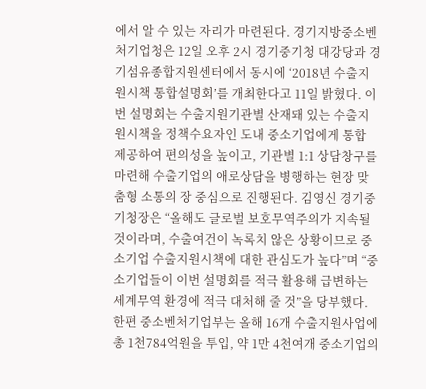에서 알 수 있는 자리가 마련된다. 경기지방중소벤처기업청은 12일 오후 2시 경기중기청 대강당과 경기섬유종합지원센터에서 동시에 ‘2018년 수출지원시책 통합설명회’를 개최한다고 11일 밝혔다. 이번 설명회는 수출지원기관별 산재돼 있는 수출지원시책을 정책수요자인 도내 중소기업에게 통합 제공하여 편의성을 높이고, 기관별 1:1 상담창구를 마련해 수출기업의 애로상담을 병행하는 현장 맞춤형 소통의 장 중심으로 진행된다. 김영신 경기중기청장은 “올해도 글로벌 보호무역주의가 지속될 것이라며, 수출여건이 녹록치 않은 상황이므로 중소기업 수출지원시책에 대한 관심도가 높다”며 “중소기업들이 이번 설명회를 적극 활용해 급변하는 세계무역 환경에 적극 대처해 줄 것”을 당부했다. 한편 중소벤처기업부는 올해 16개 수출지원사업에 총 1천784억원을 투입, 약 1만 4천여개 중소기업의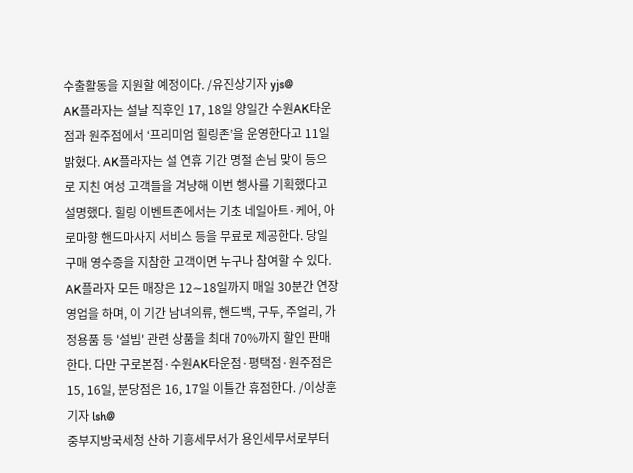수출활동을 지원할 예정이다. /유진상기자 yjs@
AK플라자는 설날 직후인 17, 18일 양일간 수원AK타운점과 원주점에서 ‘프리미엄 힐링존’을 운영한다고 11일 밝혔다. AK플라자는 설 연휴 기간 명절 손님 맞이 등으로 지친 여성 고객들을 겨냥해 이번 행사를 기획했다고 설명했다. 힐링 이벤트존에서는 기초 네일아트·케어, 아로마향 핸드마사지 서비스 등을 무료로 제공한다. 당일 구매 영수증을 지참한 고객이면 누구나 참여할 수 있다. AK플라자 모든 매장은 12∼18일까지 매일 30분간 연장영업을 하며, 이 기간 남녀의류, 핸드백, 구두, 주얼리, 가정용품 등 '설빔' 관련 상품을 최대 70%까지 할인 판매한다. 다만 구로본점·수원AK타운점·평택점·원주점은 15, 16일, 분당점은 16, 17일 이틀간 휴점한다. /이상훈기자 lsh@
중부지방국세청 산하 기흥세무서가 용인세무서로부터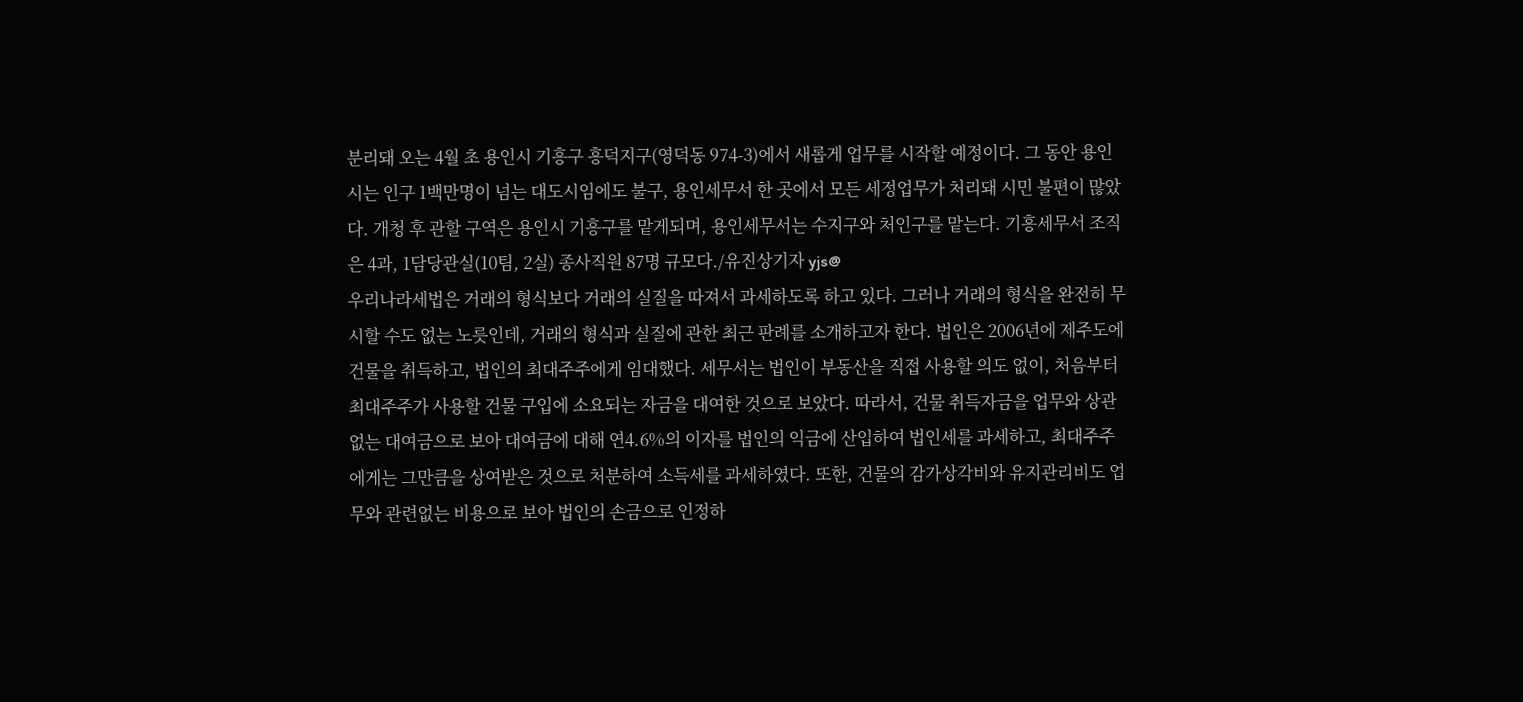분리돼 오는 4월 초 용인시 기흥구 흥덕지구(영덕동 974-3)에서 새롭게 업무를 시작할 예정이다. 그 동안 용인시는 인구 1백만명이 넘는 대도시임에도 불구, 용인세무서 한 곳에서 모든 세정업무가 처리돼 시민 불편이 많았다. 개청 후 관할 구역은 용인시 기흥구를 맡게되며, 용인세무서는 수지구와 처인구를 맡는다. 기흥세무서 조직은 4과, 1담당관실(10팀, 2실) 종사직원 87명 규모다./유진상기자 yjs@
우리나라세법은 거래의 형식보다 거래의 실질을 따져서 과세하도록 하고 있다. 그러나 거래의 형식을 완전히 무시할 수도 없는 노릇인데, 거래의 형식과 실질에 관한 최근 판례를 소개하고자 한다. 법인은 2006년에 제주도에 건물을 취득하고, 법인의 최대주주에게 임대했다. 세무서는 법인이 부동산을 직접 사용할 의도 없이, 처음부터 최대주주가 사용할 건물 구입에 소요되는 자금을 대여한 것으로 보았다. 따라서, 건물 취득자금을 업무와 상관없는 대여금으로 보아 대여금에 대해 연4.6%의 이자를 법인의 익금에 산입하여 법인세를 과세하고, 최대주주에게는 그만큼을 상여받은 것으로 처분하여 소득세를 과세하였다. 또한, 건물의 감가상각비와 유지관리비도 업무와 관련없는 비용으로 보아 법인의 손금으로 인정하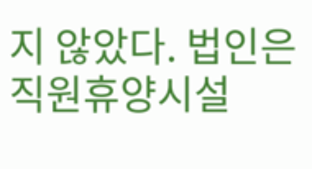지 않았다. 법인은 직원휴양시설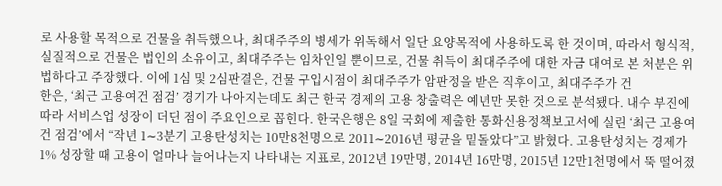로 사용할 목적으로 건물을 취득했으나, 최대주주의 병세가 위독해서 일단 요양목적에 사용하도록 한 것이며, 따라서 형식적, 실질적으로 건물은 법인의 소유이고, 최대주주는 임차인일 뿐이므로, 건물 취득이 최대주주에 대한 자금 대여로 본 처분은 위법하다고 주장했다. 이에 1심 및 2심판결은, 건물 구입시점이 최대주주가 암판정을 받은 직후이고, 최대주주가 건
한은, ‘최근 고용여건 점검’ 경기가 나아지는데도 최근 한국 경제의 고용 창출력은 예년만 못한 것으로 분석됐다. 내수 부진에 따라 서비스업 성장이 더딘 점이 주요인으로 꼽힌다. 한국은행은 8일 국회에 제출한 통화신용정책보고서에 실린 ‘최근 고용여건 점검’에서 “작년 1∼3분기 고용탄성치는 10만8천명으로 2011∼2016년 평균을 밑돌았다”고 밝혔다. 고용탄성치는 경제가 1% 성장할 때 고용이 얼마나 늘어나는지 나타내는 지표로, 2012년 19만명, 2014년 16만명, 2015년 12만1천명에서 뚝 떨어졌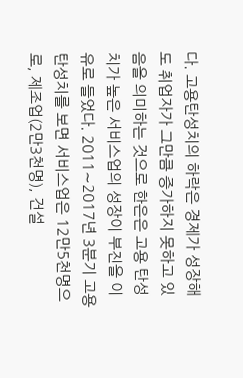다. 고용탄성치의 하락은 경제가 성장해도 취업자가 그만큼 증가하지 못하고 있음을 의미하는 것으로 한은은 고용 탄성치가 높은 서비스업의 성장이 부진을 이유로 들었다. 2011∼2017년 3분기 고용탄성치를 보면 서비스업은 12만5천명으로, 제조업(2만3천명), 건설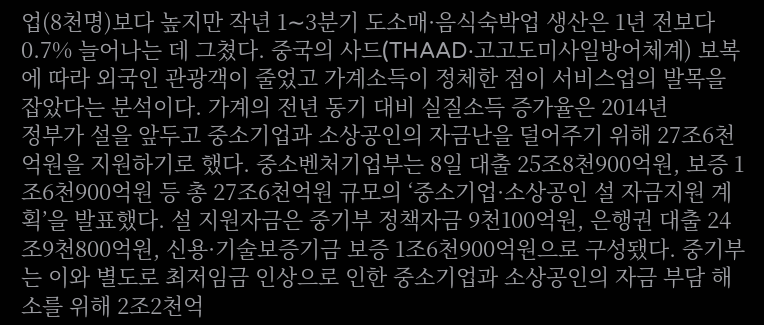업(8천명)보다 높지만 작년 1∼3분기 도소매·음식숙박업 생산은 1년 전보다 0.7% 늘어나는 데 그쳤다. 중국의 사드(THAAD·고고도미사일방어체계) 보복에 따라 외국인 관광객이 줄었고 가계소득이 정체한 점이 서비스업의 발목을 잡았다는 분석이다. 가계의 전년 동기 대비 실질소득 증가율은 2014년
정부가 설을 앞두고 중소기업과 소상공인의 자금난을 덜어주기 위해 27조6천억원을 지원하기로 했다. 중소벤처기업부는 8일 대출 25조8천900억원, 보증 1조6천900억원 등 총 27조6천억원 규모의 ‘중소기업·소상공인 설 자금지원 계획’을 발표했다. 설 지원자금은 중기부 정책자금 9천100억원, 은행권 대출 24조9천800억원, 신용·기술보증기금 보증 1조6천900억원으로 구성됐다. 중기부는 이와 별도로 최저임금 인상으로 인한 중소기업과 소상공인의 자금 부담 해소를 위해 2조2천억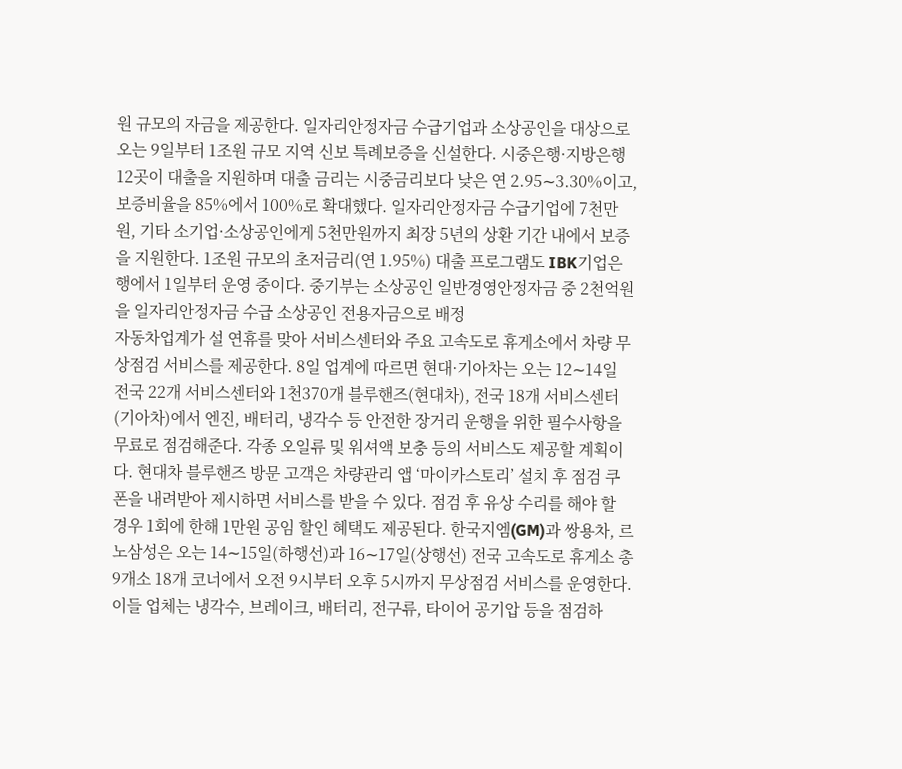원 규모의 자금을 제공한다. 일자리안정자금 수급기업과 소상공인을 대상으로 오는 9일부터 1조원 규모 지역 신보 특례보증을 신설한다. 시중은행·지방은행 12곳이 대출을 지원하며 대출 금리는 시중금리보다 낮은 연 2.95∼3.30%이고, 보증비율을 85%에서 100%로 확대했다. 일자리안정자금 수급기업에 7천만원, 기타 소기업·소상공인에게 5천만원까지 최장 5년의 상환 기간 내에서 보증을 지원한다. 1조원 규모의 초저금리(연 1.95%) 대출 프로그램도 IBK기업은행에서 1일부터 운영 중이다. 중기부는 소상공인 일반경영안정자금 중 2천억원을 일자리안정자금 수급 소상공인 전용자금으로 배정
자동차업계가 설 연휴를 맞아 서비스센터와 주요 고속도로 휴게소에서 차량 무상점검 서비스를 제공한다. 8일 업계에 따르면 현대·기아차는 오는 12∼14일 전국 22개 서비스센터와 1천370개 블루핸즈(현대차), 전국 18개 서비스센터(기아차)에서 엔진, 배터리, 냉각수 등 안전한 장거리 운행을 위한 필수사항을 무료로 점검해준다. 각종 오일류 및 워셔액 보충 등의 서비스도 제공할 계획이다. 현대차 블루핸즈 방문 고객은 차량관리 앱 ‘마이카스토리’ 설치 후 점검 쿠폰을 내려받아 제시하면 서비스를 받을 수 있다. 점검 후 유상 수리를 해야 할 경우 1회에 한해 1만원 공임 할인 혜택도 제공된다. 한국지엠(GM)과 쌍용차, 르노삼성은 오는 14∼15일(하행선)과 16∼17일(상행선) 전국 고속도로 휴게소 총 9개소 18개 코너에서 오전 9시부터 오후 5시까지 무상점검 서비스를 운영한다. 이들 업체는 냉각수, 브레이크, 배터리, 전구류, 타이어 공기압 등을 점검하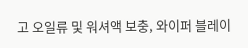고 오일류 및 워셔액 보충, 와이퍼 블레이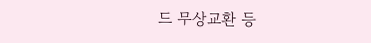드 무상교환 등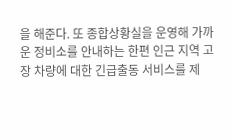을 해준다. 또 종합상황실을 운영해 가까운 정비소를 안내하는 한편 인근 지역 고장 차량에 대한 긴급출동 서비스를 제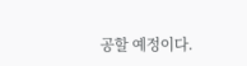공할 예정이다.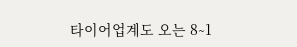타이어업계도 오는 8∼1